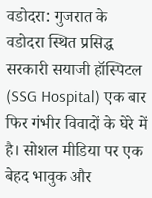वडोदरा: गुजरात के वडोदरा स्थित प्रसिद्ध सरकारी सयाजी हॉस्पिटल (SSG Hospital) एक बार फिर गंभीर विवादों के घेरे में है। सोशल मीडिया पर एक बेहद भावुक और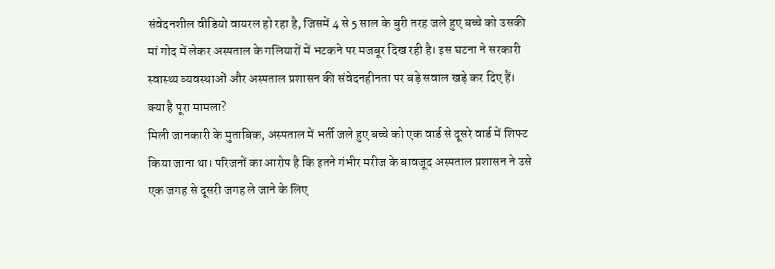संवेदनशील वीडियो वायरल हो रहा है, जिसमें 4 से 5 साल के बुरी तरह जले हुए बच्चे को उसकी मां गोद में लेकर अस्पताल के गलियारों में भटकने पर मजबूर दिख रही है। इस घटना ने सरकारी स्वास्थ्य व्यवस्थाओं और अस्पताल प्रशासन की संवेदनहीनता पर बड़े सवाल खड़े कर दिए हैं।
क्या है पूरा मामला?
मिली जानकारी के मुताबिक, अस्पताल में भर्ती जले हुए बच्चे को एक वार्ड से दूसरे वार्ड में शिफ्ट किया जाना था। परिजनों का आरोप है कि इतने गंभीर मरीज के बावजूद अस्पताल प्रशासन ने उसे एक जगह से दूसरी जगह ले जाने के लिए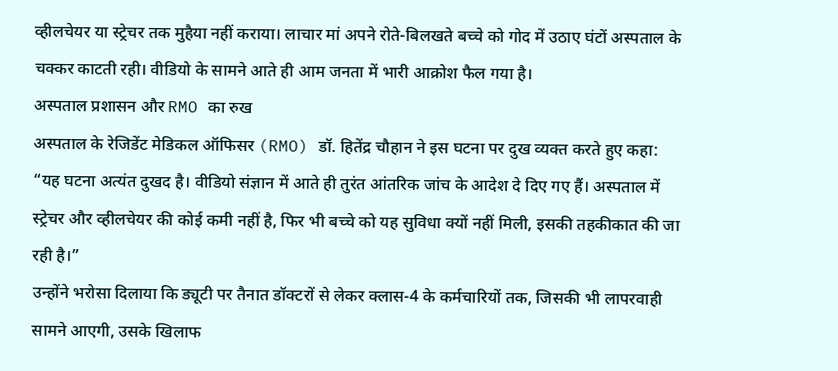व्हीलचेयर या स्ट्रेचर तक मुहैया नहीं कराया। लाचार मां अपने रोते-बिलखते बच्चे को गोद में उठाए घंटों अस्पताल के चक्कर काटती रही। वीडियो के सामने आते ही आम जनता में भारी आक्रोश फैल गया है।
अस्पताल प्रशासन और RMO का रुख
अस्पताल के रेजिडेंट मेडिकल ऑफिसर (RMO) डॉ. हितेंद्र चौहान ने इस घटना पर दुख व्यक्त करते हुए कहा:
“यह घटना अत्यंत दुखद है। वीडियो संज्ञान में आते ही तुरंत आंतरिक जांच के आदेश दे दिए गए हैं। अस्पताल में स्ट्रेचर और व्हीलचेयर की कोई कमी नहीं है, फिर भी बच्चे को यह सुविधा क्यों नहीं मिली, इसकी तहकीकात की जा रही है।”
उन्होंने भरोसा दिलाया कि ड्यूटी पर तैनात डॉक्टरों से लेकर क्लास-4 के कर्मचारियों तक, जिसकी भी लापरवाही सामने आएगी, उसके खिलाफ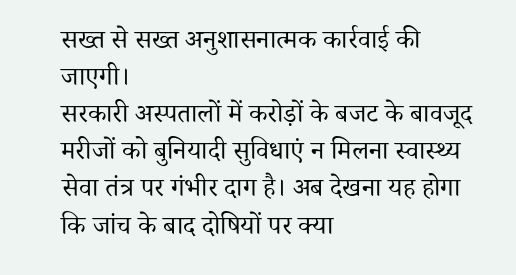सख्त से सख्त अनुशासनात्मक कार्रवाई की जाएगी।
सरकारी अस्पतालों में करोड़ों के बजट के बावजूद मरीजों को बुनियादी सुविधाएं न मिलना स्वास्थ्य सेवा तंत्र पर गंभीर दाग है। अब देखना यह होगा कि जांच के बाद दोषियों पर क्या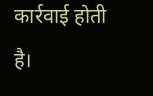कार्रवाई होती है।